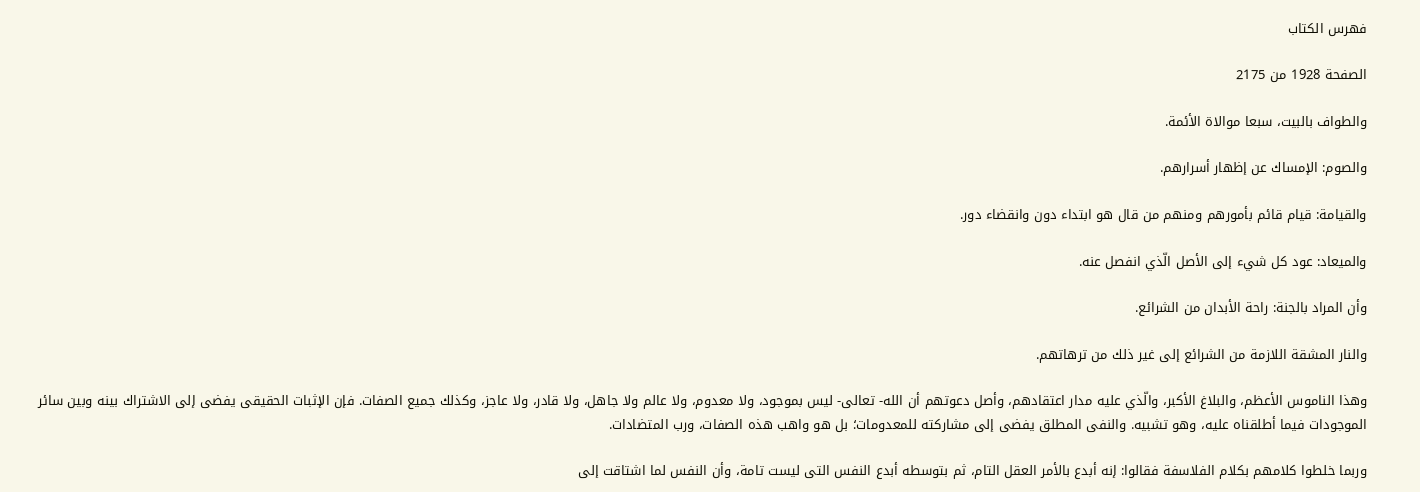فهرس الكتاب

الصفحة 1928 من 2175

والطواف بالبيت، سبعا موالاة الأئمة.

والصوم: الإمساك عن إظهار أسرارهم.

والقيامة: قيام قائم بأمورهم ومنهم من قال هو ابتداء دون وانقضاء دور.

والميعاد: عود كل شيء إلى الأصل الّذي انفصل عنه.

وأن المراد بالجنة: راحة الأبدان من الشرائع.

والنار المشقة اللازمة من الشرائع إلى غير ذلك من ترهاتهم.

وهذا الناموس الأعظم، والبلاغ الأكبر، والّذي عليه مدار اعتقادهم، وأصل دعوتهم أن الله- تعالى- ليس بموجود، ولا معدوم، ولا عالم ولا جاهل، ولا قادر، ولا عاجز، وكذلك جميع الصفات. فإن الإثبات الحقيقى يفضى إلى الاشتراك بينه وبين سائر الموجودات فيما أطلقناه عليه، وهو تشبيه. والنفى المطلق يفضى إلى مشاركته للمعدومات؛ بل هو واهب هذه الصفات، ورب المتضادات.

وربما خلطوا كلامهم بكلام الفلاسفة فقالوا: إنه أبدع بالأمر العقل التام، ثم بتوسطه أبدع النفس التى ليست تامة، وأن النفس لما اشتاقت إلى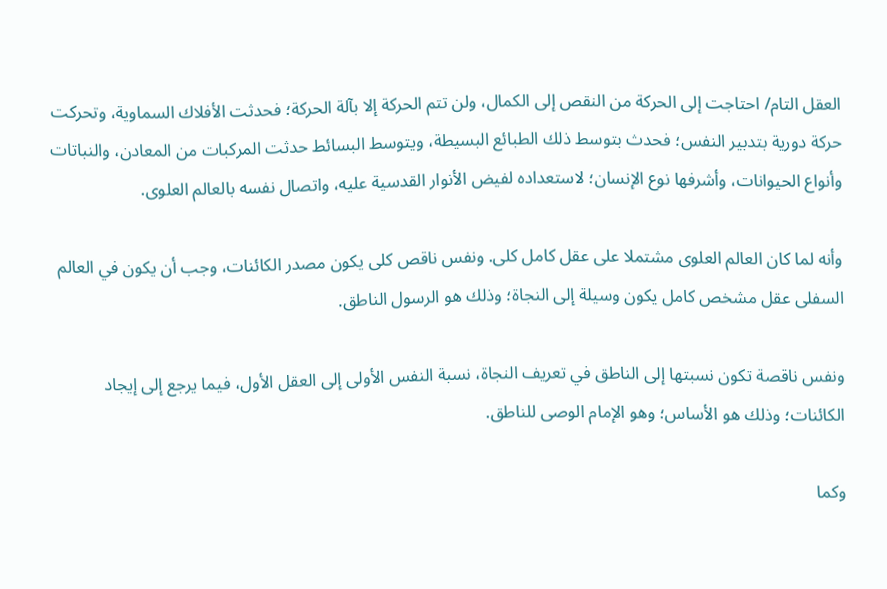العقل التام/ احتاجت إلى الحركة من النقص إلى الكمال، ولن تتم الحركة إلا بآلة الحركة؛ فحدثت الأفلاك السماوية، وتحركت حركة دورية بتدبير النفس؛ فحدث بتوسط ذلك الطبائع البسيطة، ويتوسط البسائط حدثت المركبات من المعادن، والنباتات وأنواع الحيوانات، وأشرفها نوع الإنسان؛ لاستعداده لفيض الأنوار القدسية عليه، واتصال نفسه بالعالم العلوى.

وأنه لما كان العالم العلوى مشتملا على عقل كامل كلى. ونفس ناقص كلى يكون مصدر الكائنات، وجب أن يكون في العالم السفلى عقل مشخص كامل يكون وسيلة إلى النجاة؛ وذلك هو الرسول الناطق.

ونفس ناقصة تكون نسبتها إلى الناطق في تعريف النجاة، نسبة النفس الأولى إلى العقل الأول، فيما يرجع إلى إيجاد الكائنات؛ وذلك هو الأساس؛ وهو الإمام الوصى للناطق.

وكما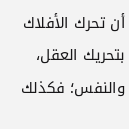أن تحرك الأفلاك بتحريك العقل، والنفس؛ فكذلك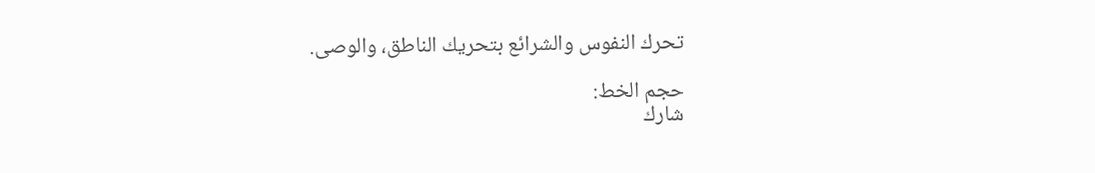تحرك النفوس والشرائع بتحريك الناطق، والوصى.

حجم الخط:
شارك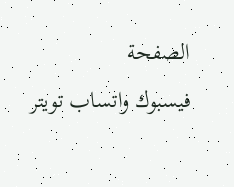الصفحة
فيسبوك واتساب تويتر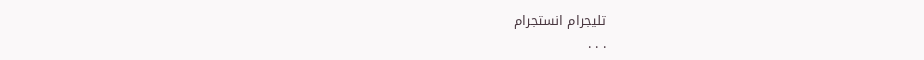تليجرام انستجرام
. . .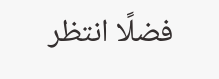فضلًا انتظر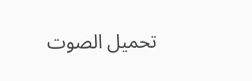تحميل الصوت